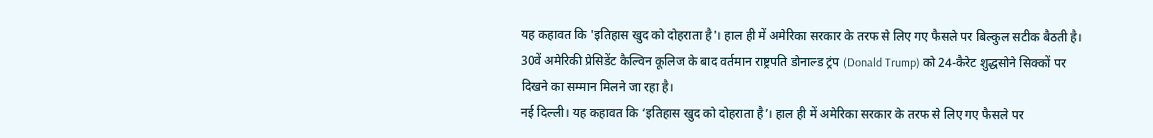यह कहावत कि 'इतिहास खुद को दोहराता है'। हाल ही में अमेरिका सरकार के तरफ से लिए गए फैसले पर बिल्कुल सटीक बैठती है। 30वें अमेरिकी प्रेसिडेंट कैल्विन कूलिज के बाद वर्तमान राष्ट्रपति डोनाल्ड ट्रंप (Donald Trump) को 24-कैरेट शुद्धसोने सिक्कों पर दिखने का सम्मान मिलने जा रहा है।
नई दिल्ली। यह कहावत कि ‘इतिहास खुद को दोहराता है’। हाल ही में अमेरिका सरकार के तरफ से लिए गए फैसले पर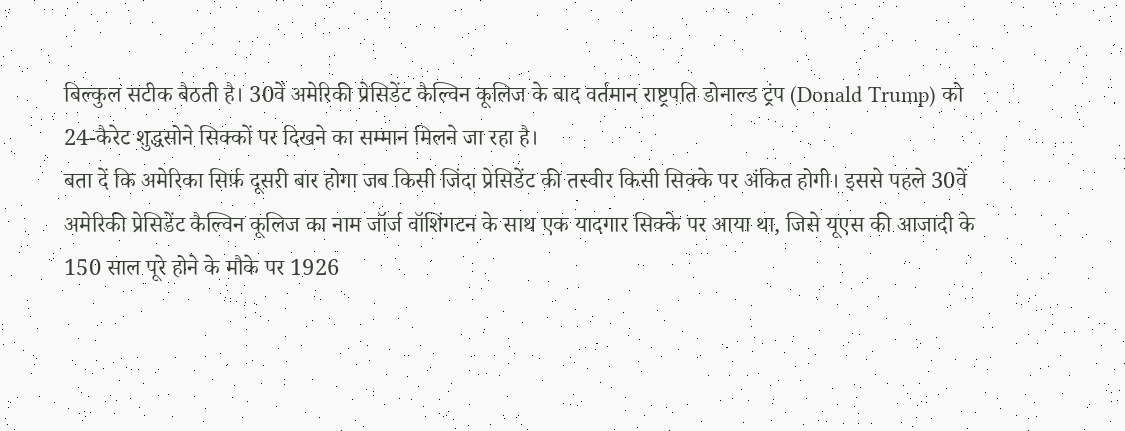बिल्कुल सटीक बैठती है। 30वें अमेरिकी प्रेसिडेंट कैल्विन कूलिज के बाद वर्तमान राष्ट्रपति डोनाल्ड ट्रंप (Donald Trump) को 24-कैरेट शुद्धसोने सिक्कों पर दिखने का सम्मान मिलने जा रहा है।
बता दें कि अमेरिका सिर्फ़ दूसरी बार होगा जब किसी जिंदा प्रेसिडेंट की तस्वीर किसी सिक्के पर अंकित होगी। इससे पहले 30वें अमेरिकी प्रेसिडेंट कैल्विन कूलिज का नाम जॉर्ज वॉशिंगटन के साथ एक यादगार सिक्के पर आया था, जिसे यूएस की आजादी के 150 साल पूरे होने के मौके पर 1926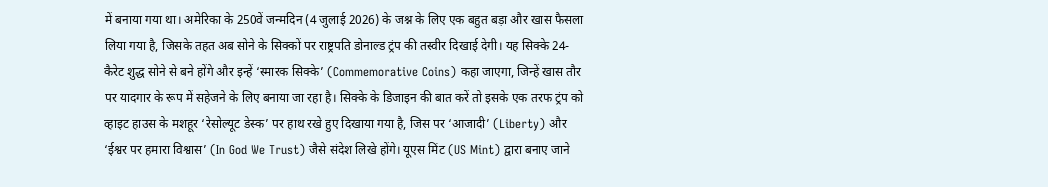में बनाया गया था। अमेरिका के 250वें जन्मदिन (4 जुलाई 2026) के जश्न के लिए एक बहुत बड़ा और खास फैसला लिया गया है, जिसके तहत अब सोने के सिक्कों पर राष्ट्रपति डोनाल्ड ट्रंप की तस्वीर दिखाई देगी। यह सिक्के 24-कैरेट शुद्ध सोने से बने होंगे और इन्हें ‘स्मारक सिक्के’ (Commemorative Coins) कहा जाएगा, जिन्हें खास तौर पर यादगार के रूप में सहेजने के लिए बनाया जा रहा है। सिक्के के डिजाइन की बात करें तो इसके एक तरफ ट्रंप को व्हाइट हाउस के मशहूर ‘रेसोल्यूट डेस्क’ पर हाथ रखे हुए दिखाया गया है, जिस पर ‘आजादी’ (Liberty) और ‘ईश्वर पर हमारा विश्वास’ (In God We Trust) जैसे संदेश लिखे होंगे। यूएस मिंट (US Mint) द्वारा बनाए जाने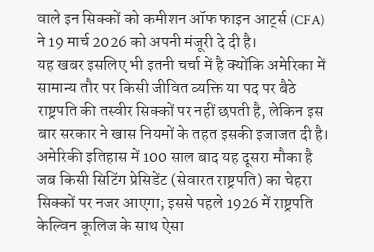वाले इन सिक्कों को कमीशन ऑफ फाइन आर्ट्स (CFA) ने 19 मार्च 2026 को अपनी मंजूरी दे दी है।
यह खबर इसलिए भी इतनी चर्चा में है क्योंकि अमेरिका में सामान्य तौर पर किसी जीवित व्यक्ति या पद पर बैठे राष्ट्रपति की तस्वीर सिक्कों पर नहीं छपती है, लेकिन इस बार सरकार ने खास नियमों के तहत इसकी इजाजत दी है। अमेरिकी इतिहास में 100 साल बाद यह दूसरा मौका है जब किसी सिटिंग प्रेसिडेंट (सेवारत राष्ट्रपति) का चेहरा सिक्कों पर नजर आएगा; इससे पहले 1926 में राष्ट्रपति केल्विन कूलिज के साथ ऐसा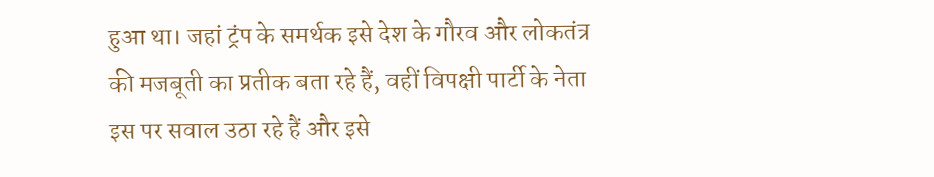हुआ था। जहां ट्रंप के समर्थक इसे देश के गौरव और लोकतंत्र की मजबूती का प्रतीक बता रहे हैं, वहीं विपक्षी पार्टी के नेता इस पर सवाल उठा रहे हैं और इसे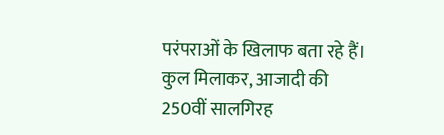परंपराओं के खिलाफ बता रहे हैं। कुल मिलाकर, आजादी की 250वीं सालगिरह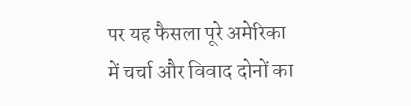पर यह फैसला पूरे अमेरिका में चर्चा और विवाद दोनों का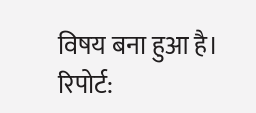विषय बना हुआ है।
रिपोर्ट: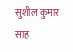सुशील कुमार साह